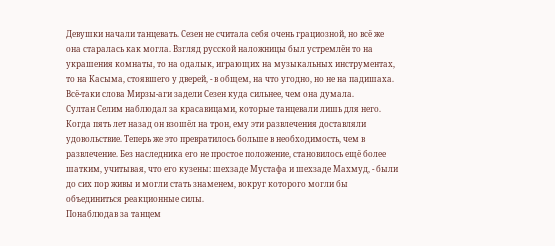Девушки начали танцевать. Сезен не считала себя очень грациозной, но всё же она старалась как могла. Взгляд русской наложницы был устремлён то на украшения комнаты, то на одалык, играющих на музыкальных инструментах, то на Касыма, стоявшего у дверей, - в общем, на что угодно, но не на падишаха. Всё-таки слова Мирзы-аги задели Сезен куда сильнее, чем она думала.
Султан Селим наблюдал за красавицами, которые танцевали лишь для него. Когда пять лет назад он взошёл на трон, ему эти развлечения доставляли удовольствие. Теперь же это превратилось больше в необходимость, чем в развлечение. Без наследника его не простое положение, становилось ещё более шатким, учитывая, что его кузены: шехзаде Мустафа и шехзаде Махмуд, - были до сих пор живы и могли стать знаменем, вокруг которого могли бы объединиться реакционные силы.
Понаблюдав за танцем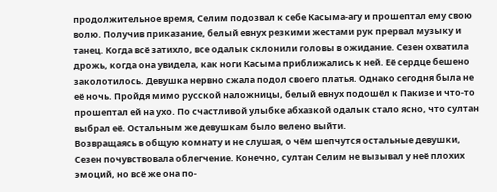продолжительное время, Селим подозвал к себе Касыма-агу и прошептал ему свою волю. Получив приказание, белый евнух резкими жестами рук прервал музыку и танец. Когда всё затихло, все одалык склонили головы в ожидание. Сезен охватила дрожь, когда она увидела, как ноги Касыма приближались к ней. Её сердце бешено заколотилось. Девушка нервно сжала подол своего платья. Однако сегодня была не её ночь. Пройдя мимо русской наложницы, белый евнух подошёл к Пакизе и что-то прошептал ей на ухо. По счастливой улыбке абхазкой одалык стало ясно, что султан выбрал её. Остальным же девушкам было велено выйти.
Возвращаясь в общую комнату и не слушая, о чём шепчутся остальные девушки, Сезен почувствовала облегчение. Конечно, султан Селим не вызывал у неё плохих эмоций, но всё же она по-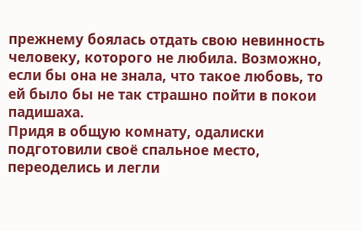прежнему боялась отдать свою невинность человеку, которого не любила. Возможно, если бы она не знала, что такое любовь, то ей было бы не так страшно пойти в покои падишаха.
Придя в общую комнату, одалиски подготовили своё спальное место, переоделись и легли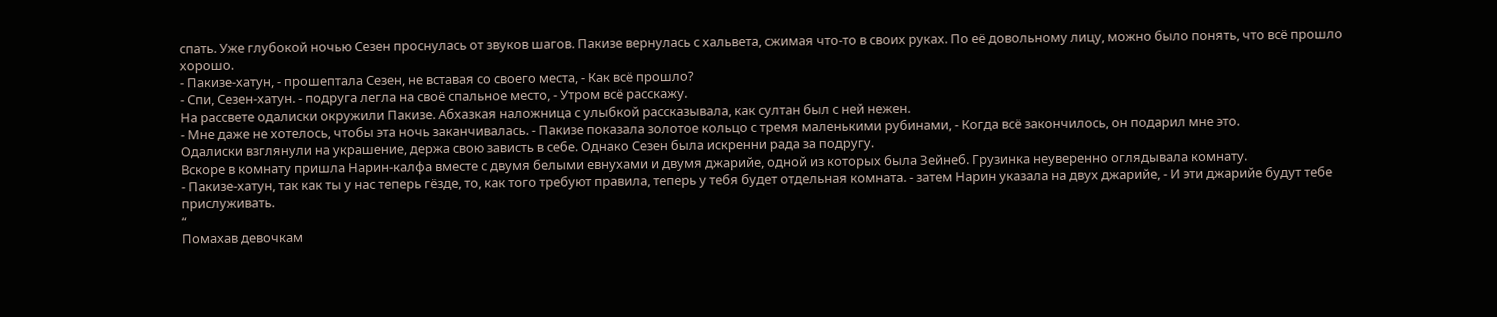спать. Уже глубокой ночью Сезен проснулась от звуков шагов. Пакизе вернулась с хальвета, сжимая что-то в своих руках. По её довольному лицу, можно было понять, что всё прошло хорошо.
- Пакизе-хатун, - прошептала Сезен, не вставая со своего места, - Как всё прошло?
- Спи, Сезен-хатун. - подруга легла на своё спальное место, - Утром всё расскажу.
На рассвете одалиски окружили Пакизе. Абхазкая наложница с улыбкой рассказывала, как султан был с ней нежен.
- Мне даже не хотелось, чтобы эта ночь заканчивалась. - Пакизе показала золотое кольцо с тремя маленькими рубинами, - Когда всё закончилось, он подарил мне это.
Одалиски взглянули на украшение, держа свою зависть в себе. Однако Сезен была искренни рада за подругу.
Вскоре в комнату пришла Нарин-калфа вместе с двумя белыми евнухами и двумя джарийе, одной из которых была Зейнеб. Грузинка неуверенно оглядывала комнату.
- Пакизе-хатун, так как ты у нас теперь гёзде, то, как того требуют правила, теперь у тебя будет отдельная комната. - затем Нарин указала на двух джарийе, - И эти джарийе будут тебе прислуживать.
“
Помахав девочкам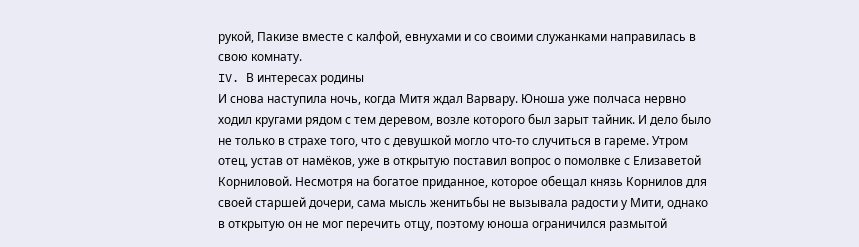рукой, Пакизе вместе с калфой, евнухами и со своими служанками направилась в свою комнату.
IV. В интересах родины
И снова наступила ночь, когда Митя ждал Варвару. Юноша уже полчаса нервно ходил кругами рядом с тем деревом, возле которого был зарыт тайник. И дело было не только в страхе того, что с девушкой могло что-то случиться в гареме. Утром отец, устав от намёков, уже в открытую поставил вопрос о помолвке с Елизаветой Корниловой. Несмотря на богатое приданное, которое обещал князь Корнилов для своей старшей дочери, сама мысль женитьбы не вызывала радости у Мити, однако в открытую он не мог перечить отцу, поэтому юноша ограничился размытой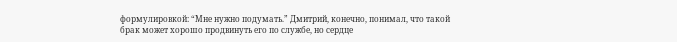формулировкой: “Мне нужно подумать.” Дмитрий, конечно, понимал, что такой брак может хорошо продвинуть его по службе, но сердце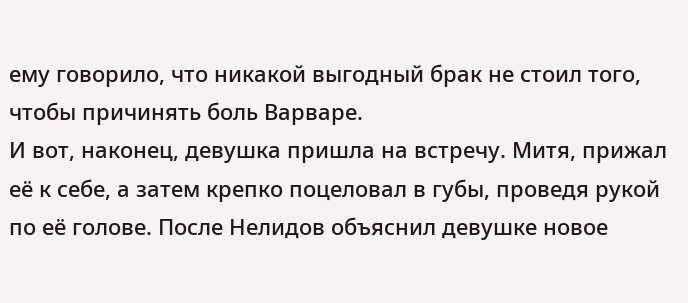ему говорило, что никакой выгодный брак не стоил того, чтобы причинять боль Варваре.
И вот, наконец, девушка пришла на встречу. Митя, прижал её к себе, а затем крепко поцеловал в губы, проведя рукой по её голове. После Нелидов объяснил девушке новое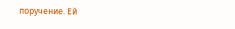поручение. Ей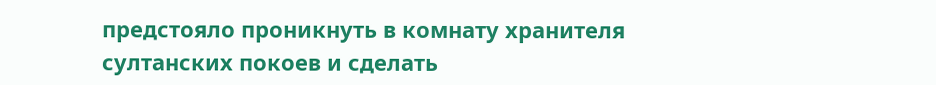предстояло проникнуть в комнату хранителя султанских покоев и сделать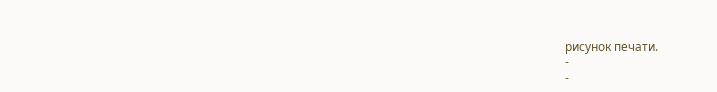рисунок печати.
-
-